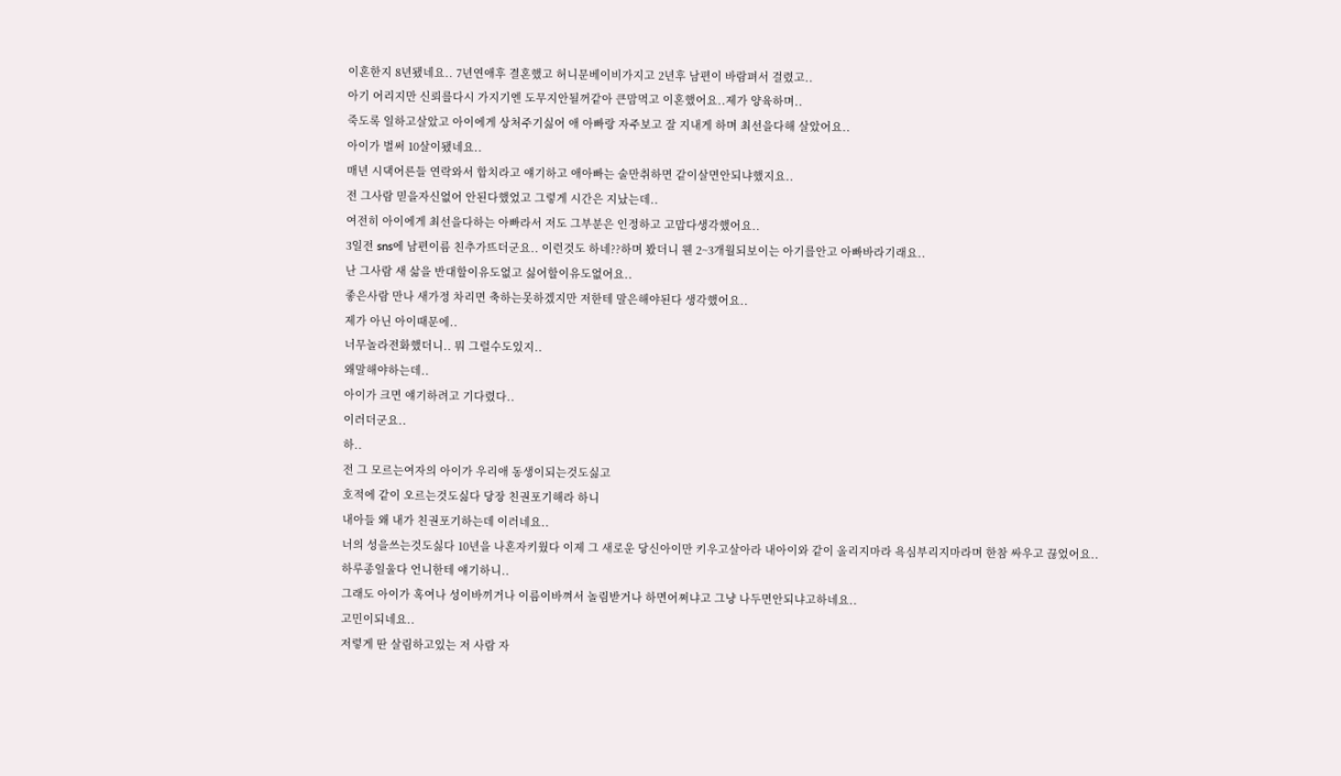이혼한지 8년됐네요.. 7년연애후 결혼했고 허니문베이비가지고 2년후 남편이 바람펴서 걸렸고..
아기 어리지만 신뢰를다시 가지기엔 도무지안될꺼같아 큰맘먹고 이혼했어요..제가 양육하며..
죽도록 일하고살았고 아이에게 상처주기싫어 애 아빠랑 자주보고 잘 지내게 하며 최선을다해 살았어요..
아이가 벌써 10살이됐네요..
매년 시댁어른들 연락와서 합치라고 얘기하고 애아빠는 술만취하면 같이살면안되냐했지요..
전 그사람 믿을자신없어 안된다했었고 그렇게 시간은 지났는데..
여전히 아이에게 최선을다하는 아빠라서 저도 그부분은 인정하고 고맙다생각했어요..
3일전 sns에 남편이름 친추가뜨더군요.. 이런것도 하네??하며 봤더니 웬 2~3개월되보이는 아기를안고 아빠바라기래요..
난 그사람 새 삶을 반대할이유도없고 싫어할이유도없어요..
좋은사람 만나 새가정 차리면 축하는못하겠지만 저한테 말은해야된다 생각했어요..
제가 아닌 아이때문에..
너무놀라전화했더니.. 뭐 그럴수도있지..
왜말해야하는데..
아이가 크면 얘기하려고 기다렸다..
이러더군요..
하..
전 그 모르는여자의 아이가 우리애 동생이되는것도싫고
호적에 같이 오르는것도싫다 당장 친권포기해라 하니
내아들 왜 내가 친권포기하는데 이러네요..
너의 성을쓰는것도싫다 10년을 나혼자키웠다 이제 그 새로운 당신아이만 키우고살아라 내아이와 같이 올리지마라 욕심부리지마라며 한참 싸우고 끊었어요..
하루종일울다 언니한테 얘기하니..
그래도 아이가 혹여나 성이바끼거나 이름이바껴서 놀림받거나 하면어쩌냐고 그냥 나두면안되냐고하네요..
고민이되네요..
저렇게 딴 살림하고있는 저 사람 자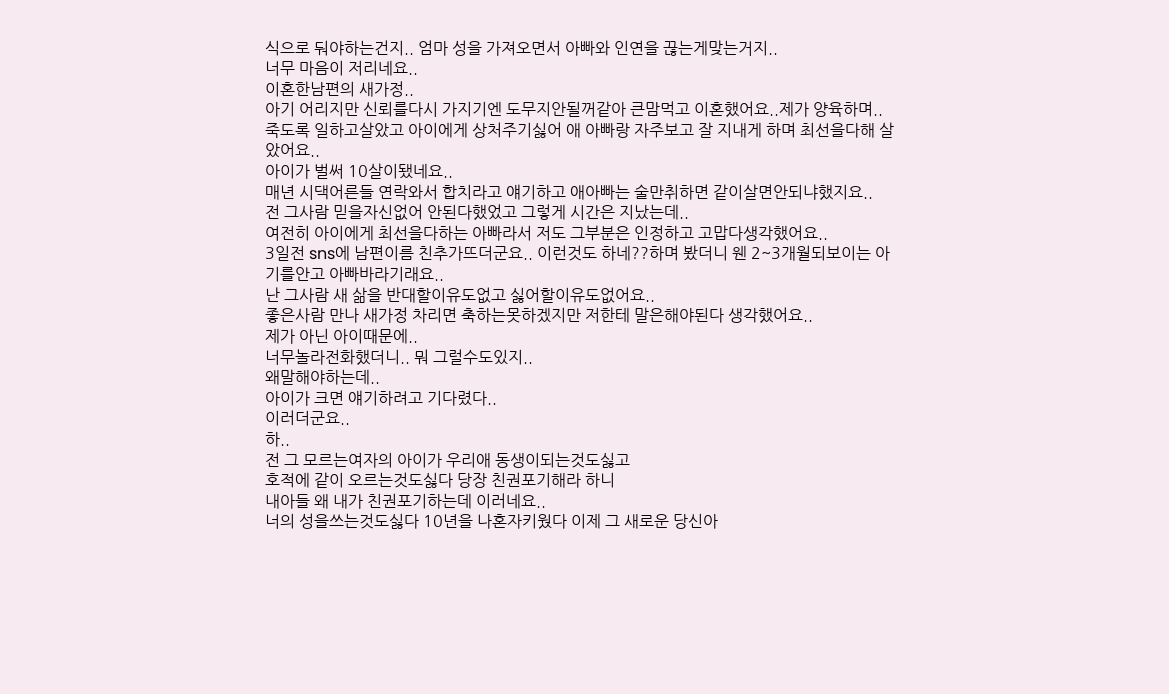식으로 둬야하는건지.. 엄마 성을 가져오면서 아빠와 인연을 끊는게맞는거지..
너무 마음이 저리네요..
이혼한남편의 새가정..
아기 어리지만 신뢰를다시 가지기엔 도무지안될꺼같아 큰맘먹고 이혼했어요..제가 양육하며..
죽도록 일하고살았고 아이에게 상처주기싫어 애 아빠랑 자주보고 잘 지내게 하며 최선을다해 살았어요..
아이가 벌써 10살이됐네요..
매년 시댁어른들 연락와서 합치라고 얘기하고 애아빠는 술만취하면 같이살면안되냐했지요..
전 그사람 믿을자신없어 안된다했었고 그렇게 시간은 지났는데..
여전히 아이에게 최선을다하는 아빠라서 저도 그부분은 인정하고 고맙다생각했어요..
3일전 sns에 남편이름 친추가뜨더군요.. 이런것도 하네??하며 봤더니 웬 2~3개월되보이는 아기를안고 아빠바라기래요..
난 그사람 새 삶을 반대할이유도없고 싫어할이유도없어요..
좋은사람 만나 새가정 차리면 축하는못하겠지만 저한테 말은해야된다 생각했어요..
제가 아닌 아이때문에..
너무놀라전화했더니.. 뭐 그럴수도있지..
왜말해야하는데..
아이가 크면 얘기하려고 기다렸다..
이러더군요..
하..
전 그 모르는여자의 아이가 우리애 동생이되는것도싫고
호적에 같이 오르는것도싫다 당장 친권포기해라 하니
내아들 왜 내가 친권포기하는데 이러네요..
너의 성을쓰는것도싫다 10년을 나혼자키웠다 이제 그 새로운 당신아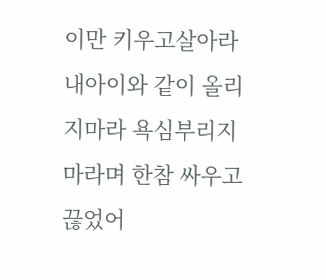이만 키우고살아라 내아이와 같이 올리지마라 욕심부리지마라며 한참 싸우고 끊었어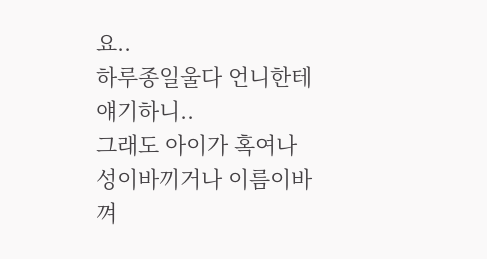요..
하루종일울다 언니한테 얘기하니..
그래도 아이가 혹여나 성이바끼거나 이름이바껴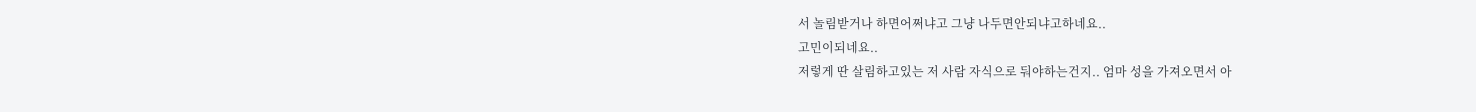서 놀림받거나 하면어쩌냐고 그냥 나두면안되냐고하네요..
고민이되네요..
저렇게 딴 살림하고있는 저 사람 자식으로 둬야하는건지.. 엄마 성을 가져오면서 아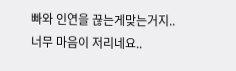빠와 인연을 끊는게맞는거지..
너무 마음이 저리네요..